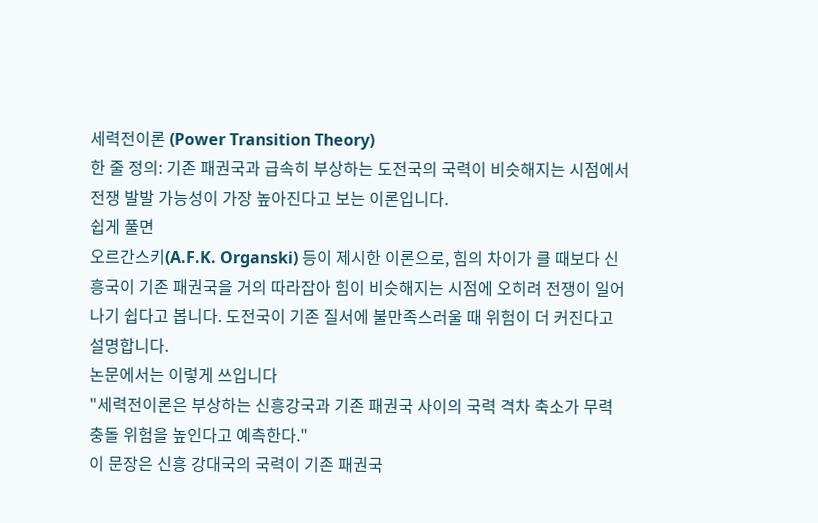세력전이론 (Power Transition Theory)
한 줄 정의: 기존 패권국과 급속히 부상하는 도전국의 국력이 비슷해지는 시점에서 전쟁 발발 가능성이 가장 높아진다고 보는 이론입니다.
쉽게 풀면
오르간스키(A.F.K. Organski) 등이 제시한 이론으로, 힘의 차이가 클 때보다 신흥국이 기존 패권국을 거의 따라잡아 힘이 비슷해지는 시점에 오히려 전쟁이 일어나기 쉽다고 봅니다. 도전국이 기존 질서에 불만족스러울 때 위험이 더 커진다고 설명합니다.
논문에서는 이렇게 쓰입니다
"세력전이론은 부상하는 신흥강국과 기존 패권국 사이의 국력 격차 축소가 무력 충돌 위험을 높인다고 예측한다."
이 문장은 신흥 강대국의 국력이 기존 패권국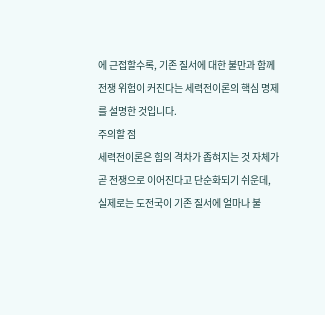에 근접할수록, 기존 질서에 대한 불만과 함께 전쟁 위험이 커진다는 세력전이론의 핵심 명제를 설명한 것입니다.
주의할 점
세력전이론은 힘의 격차가 좁혀지는 것 자체가 곧 전쟁으로 이어진다고 단순화되기 쉬운데, 실제로는 도전국이 기존 질서에 얼마나 불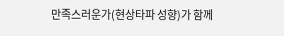만족스러운가(현상타파 성향)가 함께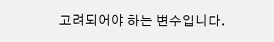고려되어야 하는 변수입니다.